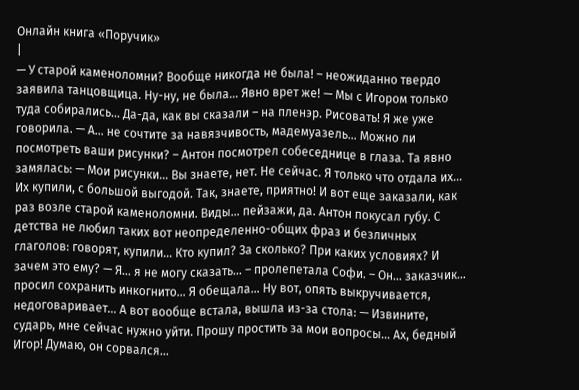Онлайн книга «Поручик»
|
— У старой каменоломни? Вообще никогда не была! – неожиданно твердо заявила танцовщица. Ну-ну, не была… Явно врет же! — Мы с Игором только туда собирались… Да-да, как вы сказали – на пленэр. Рисовать! Я же уже говорила. — А… не сочтите за навязчивость, мадемуазель… Можно ли посмотреть ваши рисунки? – Антон посмотрел собеседнице в глаза. Та явно замялась: — Мои рисунки… Вы знаете, нет. Не сейчас. Я только что отдала их… Их купили, с большой выгодой. Так, знаете, приятно! И вот еще заказали, как раз возле старой каменоломни. Виды… пейзажи, да. Антон покусал губу. С детства не любил таких вот неопределенно-общих фраз и безличных глаголов: говорят, купили… Кто купил? За сколько? При каких условиях? И зачем это ему? — Я… я не могу сказать… – пролепетала Софи. – Он… заказчик… просил сохранить инкогнито… Я обещала… Ну вот, опять выкручивается, недоговаривает… А вот вообще встала, вышла из-за стола: — Извините, сударь, мне сейчас нужно уйти. Прошу простить за мои вопросы… Ах, бедный Игор! Думаю, он сорвался…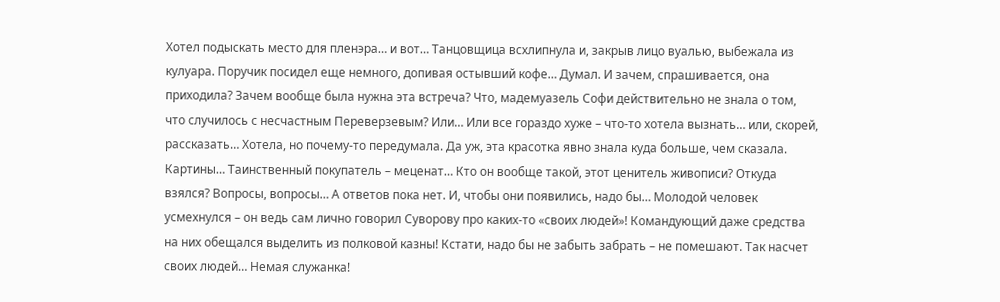Хотел подыскать место для пленэра… и вот… Танцовщица всхлипнула и, закрыв лицо вуалью, выбежала из кулуара. Поручик посидел еще немного, допивая остывший кофе… Думал. И зачем, спрашивается, она приходила? Зачем вообще была нужна эта встреча? Что, мадемуазель Софи действительно не знала о том, что случилось с несчастным Переверзевым? Или… Или все гораздо хуже – что-то хотела вызнать… или, скорей, рассказать… Хотела, но почему-то передумала. Да уж, эта красотка явно знала куда больше, чем сказала. Картины… Таинственный покупатель – меценат… Кто он вообще такой, этот ценитель живописи? Откуда взялся? Вопросы, вопросы… А ответов пока нет. И, чтобы они появились, надо бы… Молодой человек усмехнулся – он ведь сам лично говорил Суворову про каких-то «своих людей»! Командующий даже средства на них обещался выделить из полковой казны! Кстати, надо бы не забыть забрать – не помешают. Так насчет своих людей… Немая служанка!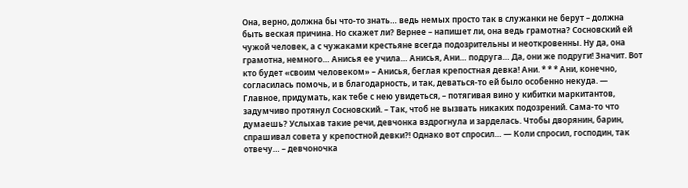Она, верно, должна бы что-то знать… ведь немых просто так в служанки не берут – должна быть веская причина. Но скажет ли? Вернее – напишет ли, она ведь грамотна? Сосновский ей чужой человек, а с чужаками крестьяне всегда подозрительны и неоткровенны. Ну да, она грамотна, немного… Анисья ее учила… Анисья, Ани… подруга… Да, они же подруги! Значит. Вот кто будет «своим человеком» – Анисья, беглая крепостная девка! Ани. * * * Ани, конечно, согласилась помочь, и в благодарность, и так, деваться-то ей было особенно некуда. — Главное, придумать, как тебе с нею увидеться, – потягивая вино у кибитки маркитантов, задумчиво протянул Сосновский. – Так, чтоб не вызвать никаких подозрений. Сама-то что думаешь? Услыхав такие речи, девчонка вздрогнула и зарделась. Чтобы дворянин, барин, спрашивал совета у крепостной девки?! Однако вот спросил… — Коли спросил, господин, так отвечу… – девчоночка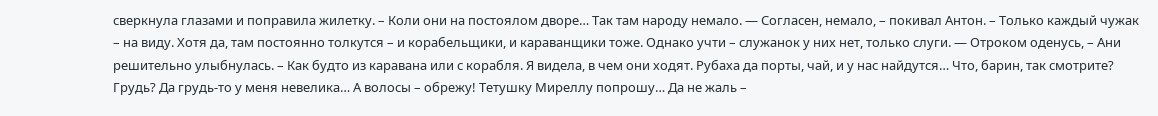сверкнула глазами и поправила жилетку. – Коли они на постоялом дворе… Так там народу немало. — Согласен, немало, – покивал Антон. – Только каждый чужак – на виду. Хотя да, там постоянно толкутся – и корабельщики, и караванщики тоже. Однако учти – служанок у них нет, только слуги. — Отроком оденусь, – Ани решительно улыбнулась. – Как будто из каравана или с корабля. Я видела, в чем они ходят. Рубаха да порты, чай, и у нас найдутся… Что, барин, так смотрите? Грудь? Да грудь-то у меня невелика… А волосы – обрежу! Тетушку Миреллу попрошу… Да не жаль –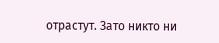отрастут. Зато никто ни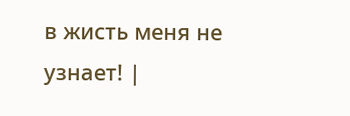в жисть меня не узнает! |